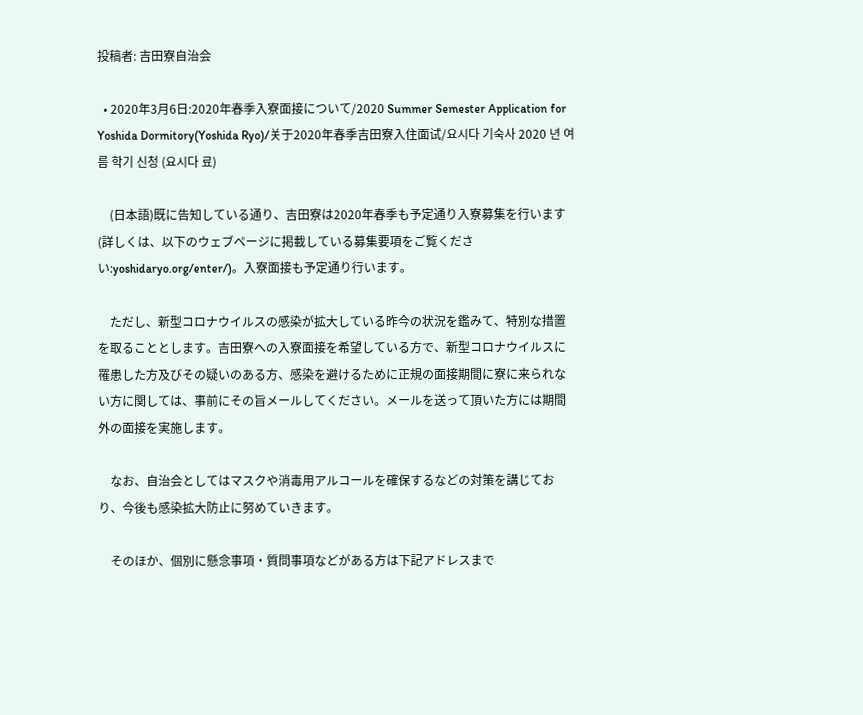投稿者: 吉田寮自治会

  • 2020年3月6日:2020年春季入寮面接について/2020 Summer Semester Application for Yoshida Dormitory(Yoshida Ryo)/关于2020年春季吉田寮入住面试/요시다 기숙사 2020 년 여름 학기 신청 (요시다 료)

    (日本語)既に告知している通り、吉田寮は2020年春季も予定通り入寮募集を行います(詳しくは、以下のウェブページに掲載している募集要項をご覧ください:yoshidaryo.org/enter/)。入寮面接も予定通り行います。

    ただし、新型コロナウイルスの感染が拡大している昨今の状況を鑑みて、特別な措置を取ることとします。吉田寮への入寮面接を希望している方で、新型コロナウイルスに罹患した方及びその疑いのある方、感染を避けるために正規の面接期間に寮に来られない方に関しては、事前にその旨メールしてください。メールを送って頂いた方には期間外の面接を実施します。

    なお、自治会としてはマスクや消毒用アルコールを確保するなどの対策を講じており、今後も感染拡大防止に努めていきます。

    そのほか、個別に懸念事項・質問事項などがある方は下記アドレスまで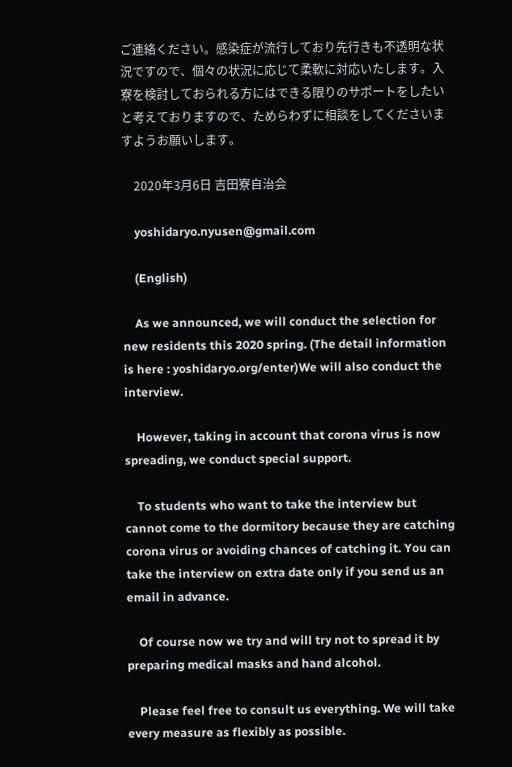ご連絡ください。感染症が流行しており先行きも不透明な状況ですので、個々の状況に応じて柔軟に対応いたします。入寮を検討しておられる方にはできる限りのサポートをしたいと考えておりますので、ためらわずに相談をしてくださいますようお願いします。

    2020年3月6日 吉田寮自治会

    yoshidaryo.nyusen@gmail.com

    (English)

    As we announced, we will conduct the selection for new residents this 2020 spring. (The detail information is here : yoshidaryo.org/enter)We will also conduct the interview.

    However, taking in account that corona virus is now spreading, we conduct special support.

    To students who want to take the interview but cannot come to the dormitory because they are catching corona virus or avoiding chances of catching it. You can take the interview on extra date only if you send us an email in advance.

    Of course now we try and will try not to spread it by preparing medical masks and hand alcohol.

    Please feel free to consult us everything. We will take every measure as flexibly as possible.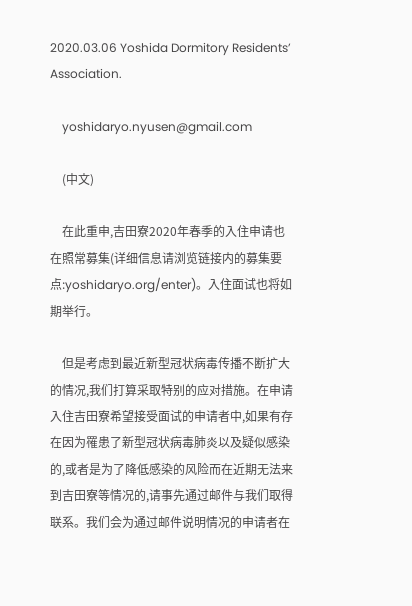2020.03.06 Yoshida Dormitory Residentsʼ Association.

    yoshidaryo.nyusen@gmail.com

    (中文)

    在此重申,吉田寮2020年春季的入住申请也在照常募集(详细信息请浏览链接内的募集要点:yoshidaryo.org/enter)。入住面试也将如期举行。

    但是考虑到最近新型冠状病毒传播不断扩大的情况,我们打算采取特别的应对措施。在申请入住吉田寮希望接受面试的申请者中,如果有存在因为罹患了新型冠状病毒肺炎以及疑似感染的,或者是为了降低感染的风险而在近期无法来到吉田寮等情况的,请事先通过邮件与我们取得联系。我们会为通过邮件说明情况的申请者在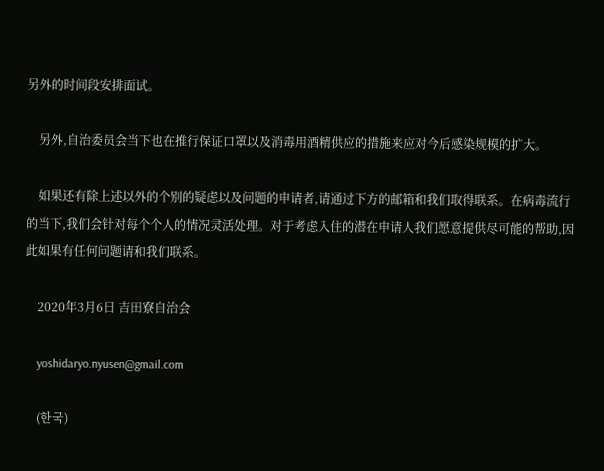另外的时间段安排面试。

    另外,自治委员会当下也在推行保证口罩以及消毒用酒精供应的措施来应对今后感染规模的扩大。

    如果还有除上述以外的个别的疑虑以及问题的申请者,请通过下方的邮箱和我们取得联系。在病毒流行的当下,我们会针对每个个人的情况灵活处理。对于考虑入住的潜在申请人我们愿意提供尽可能的帮助,因此如果有任何问题请和我们联系。

    2020年3月6日 吉田寮自治会

    yoshidaryo.nyusen@gmail.com

    (한국)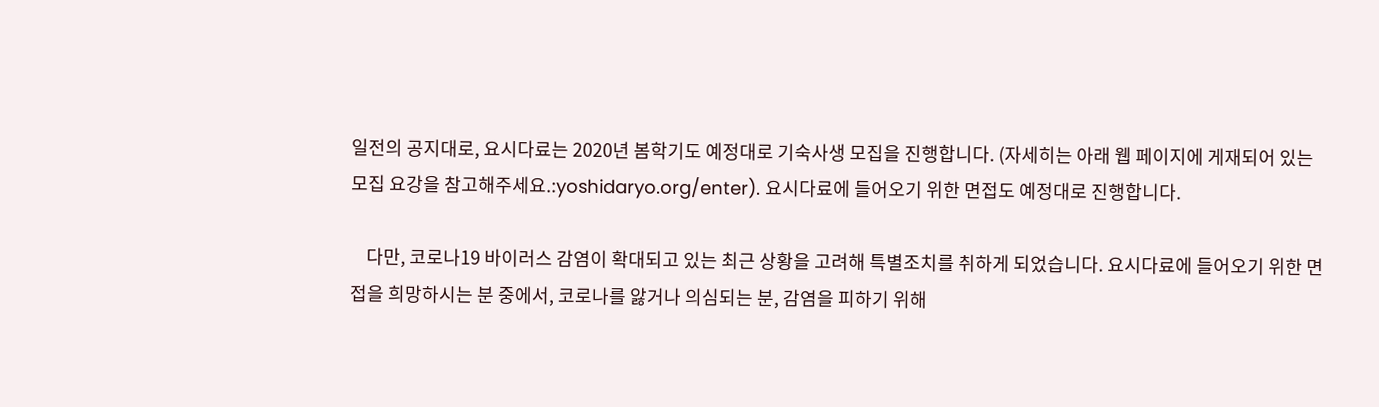일전의 공지대로, 요시다료는 2020년 봄학기도 예정대로 기숙사생 모집을 진행합니다. (자세히는 아래 웹 페이지에 게재되어 있는 모집 요강을 참고해주세요.:yoshidaryo.org/enter). 요시다료에 들어오기 위한 면접도 예정대로 진행합니다.

    다만, 코로나19 바이러스 감염이 확대되고 있는 최근 상황을 고려해 특별조치를 취하게 되었습니다. 요시다료에 들어오기 위한 면접을 희망하시는 분 중에서, 코로나를 앓거나 의심되는 분, 감염을 피하기 위해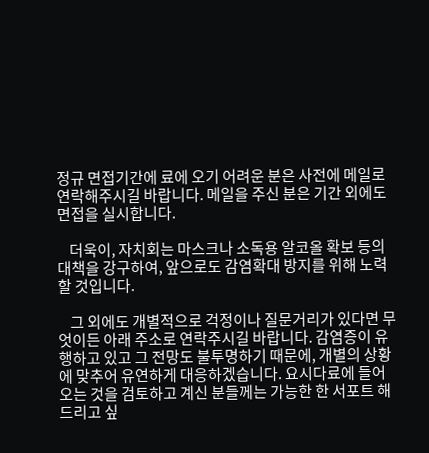정규 면접기간에 료에 오기 어려운 분은 사전에 메일로 연락해주시길 바랍니다. 메일을 주신 분은 기간 외에도 면접을 실시합니다.

    더욱이, 자치회는 마스크나 소독용 알코올 확보 등의 대책을 강구하여, 앞으로도 감염확대 방지를 위해 노력할 것입니다.

    그 외에도 개별적으로 걱정이나 질문거리가 있다면 무엇이든 아래 주소로 연락주시길 바랍니다. 감염증이 유행하고 있고 그 전망도 불투명하기 때문에, 개별의 상황에 맞추어 유연하게 대응하겠습니다. 요시다료에 들어오는 것을 검토하고 계신 분들께는 가능한 한 서포트 해드리고 싶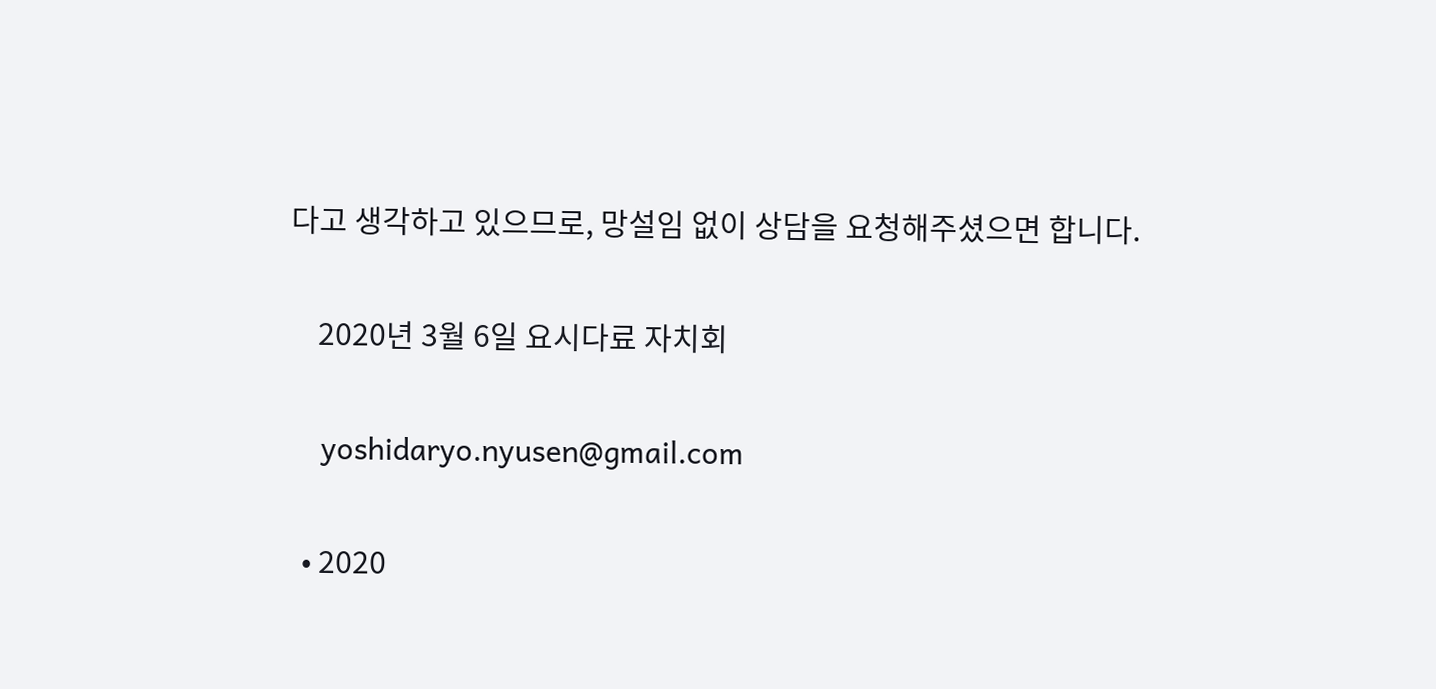다고 생각하고 있으므로, 망설임 없이 상담을 요청해주셨으면 합니다.

    2020년 3월 6일 요시다료 자치회

    yoshidaryo.nyusen@gmail.com

  • 2020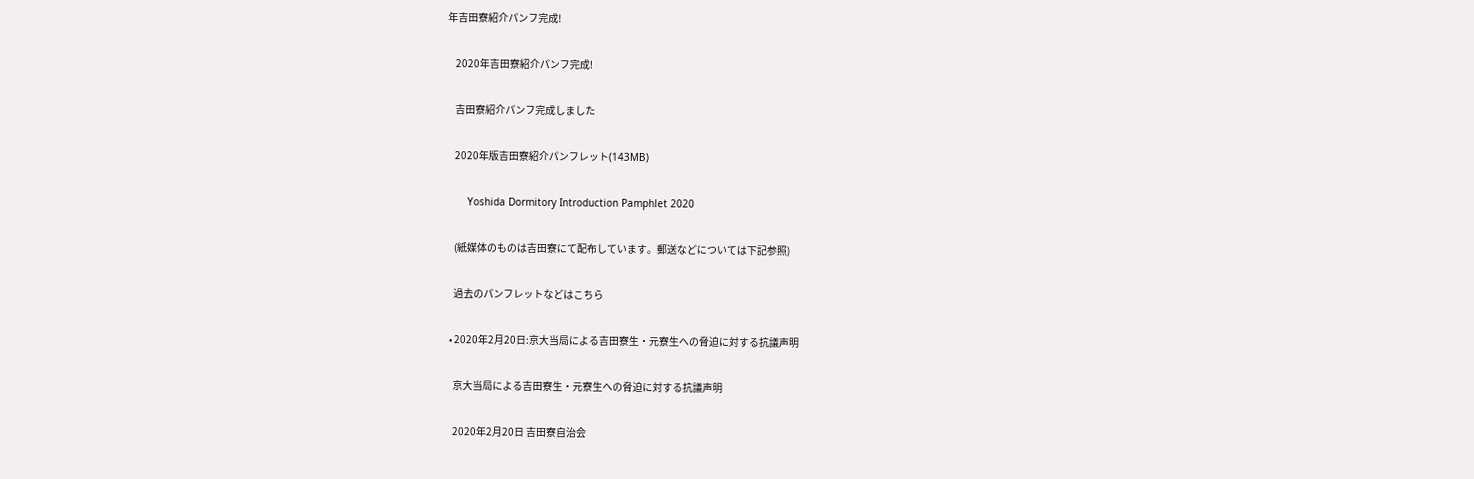年吉田寮紹介パンフ完成!

    2020年吉田寮紹介パンフ完成!

    吉田寮紹介パンフ完成しました

    2020年版吉田寮紹介パンフレット(143MB)

       Yoshida Dormitory Introduction Pamphlet 2020

    (紙媒体のものは吉田寮にて配布しています。郵送などについては下記参照)

    過去のパンフレットなどはこちら

  • 2020年2月20日:京大当局による吉田寮生・元寮生への脅迫に対する抗議声明

    京大当局による吉田寮生・元寮生への脅迫に対する抗議声明

    2020年2月20日 吉田寮自治会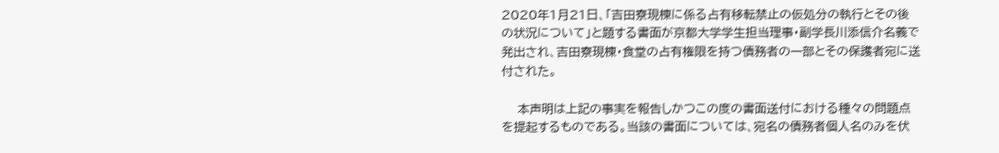2020年1月21日、「吉田寮現棟に係る占有移転禁止の仮処分の執行とその後の状況について」と題する書面が京都大学学生担当理事・副学長川添信介名義で発出され、吉田寮現棟・食堂の占有権限を持つ債務者の一部とその保護者宛に送付された。

    本声明は上記の事実を報告しかつこの度の書面送付における種々の問題点を提起するものである。当該の書面については、宛名の債務者個人名のみを伏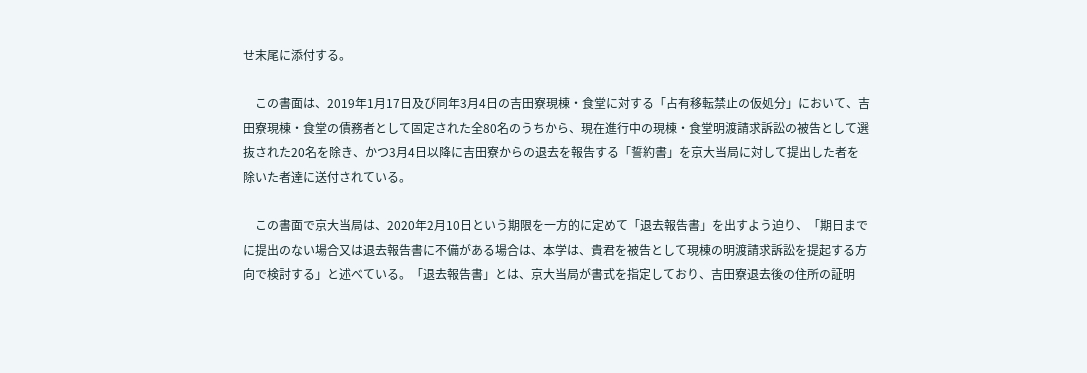せ末尾に添付する。

    この書面は、2019年1月17日及び同年3月4日の吉田寮現棟・食堂に対する「占有移転禁止の仮処分」において、吉田寮現棟・食堂の債務者として固定された全80名のうちから、現在進行中の現棟・食堂明渡請求訴訟の被告として選抜された20名を除き、かつ3月4日以降に吉田寮からの退去を報告する「誓約書」を京大当局に対して提出した者を除いた者達に送付されている。

    この書面で京大当局は、2020年2月10日という期限を一方的に定めて「退去報告書」を出すよう迫り、「期日までに提出のない場合又は退去報告書に不備がある場合は、本学は、貴君を被告として現棟の明渡請求訴訟を提起する方向で検討する」と述べている。「退去報告書」とは、京大当局が書式を指定しており、吉田寮退去後の住所の証明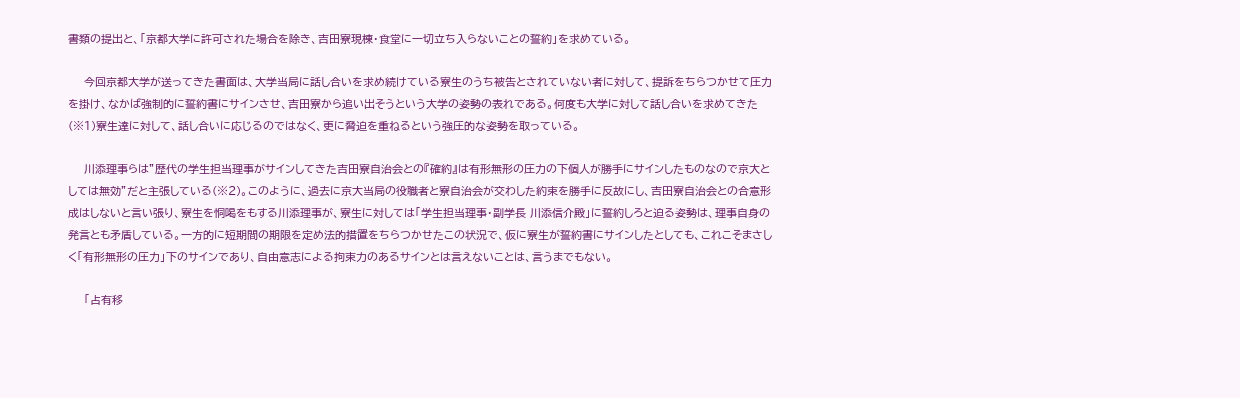書類の提出と、「京都大学に許可された場合を除き、吉田寮現棟・食堂に一切立ち入らないことの誓約」を求めている。

    今回京都大学が送ってきた書面は、大学当局に話し合いを求め続けている寮生のうち被告とされていない者に対して、提訴をちらつかせて圧力を掛け、なかば強制的に誓約書にサインさせ、吉田寮から追い出そうという大学の姿勢の表れである。何度も大学に対して話し合いを求めてきた(※1)寮生達に対して、話し合いに応じるのではなく、更に脅迫を重ねるという強圧的な姿勢を取っている。

    川添理事らは”歴代の学生担当理事がサインしてきた吉田寮自治会との『確約』は有形無形の圧力の下個人が勝手にサインしたものなので京大としては無効”だと主張している(※2)。このように、過去に京大当局の役職者と寮自治会が交わした約束を勝手に反故にし、吉田寮自治会との合意形成はしないと言い張り、寮生を恫喝をもする川添理事が、寮生に対しては「学生担当理事・副学長 川添信介殿」に誓約しろと迫る姿勢は、理事自身の発言とも矛盾している。一方的に短期間の期限を定め法的措置をちらつかせたこの状況で、仮に寮生が誓約書にサインしたとしても、これこそまさしく「有形無形の圧力」下のサインであり、自由意志による拘束力のあるサインとは言えないことは、言うまでもない。

    「占有移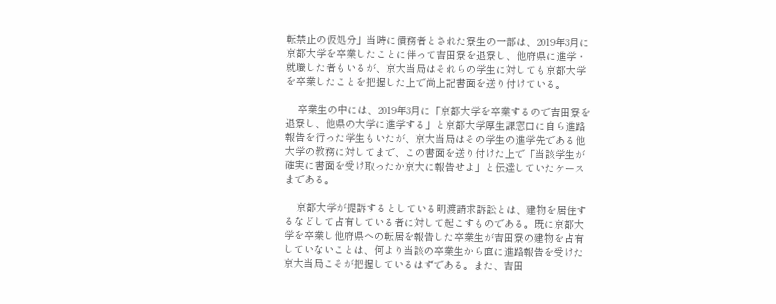転禁止の仮処分」当時に債務者とされた寮生の一部は、2019年3月に京都大学を卒業したことに伴って吉田寮を退寮し、他府県に進学・就職した者もいるが、京大当局はそれらの学生に対しても京都大学を卒業したことを把握した上で尚上記書面を送り付けている。

    卒業生の中には、2019年3月に「京都大学を卒業するので吉田寮を退寮し、他県の大学に進学する」と京都大学厚生課窓口に自ら進路報告を行った学生もいたが、京大当局はその学生の進学先である他大学の教務に対してまで、この書面を送り付けた上で「当該学生が確実に書面を受け取ったか京大に報告せよ」と伝達していたケースまである。

    京都大学が提訴するとしている明渡請求訴訟とは、建物を居住するなどして占有している者に対して起こすものである。既に京都大学を卒業し他府県への転居を報告した卒業生が吉田寮の建物を占有していないことは、何より当該の卒業生から直に進路報告を受けた京大当局こそが把握しているはずである。また、吉田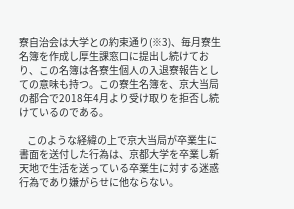寮自治会は大学との約束通り(※3)、毎月寮生名簿を作成し厚生課窓口に提出し続けており、この名簿は各寮生個人の入退寮報告としての意味も持つ。この寮生名簿を、京大当局の都合で2018年4月より受け取りを拒否し続けているのである。

    このような経緯の上で京大当局が卒業生に書面を送付した行為は、京都大学を卒業し新天地で生活を送っている卒業生に対する迷惑行為であり嫌がらせに他ならない。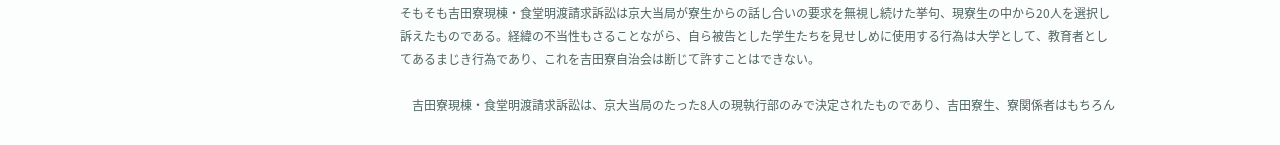そもそも吉田寮現棟・食堂明渡請求訴訟は京大当局が寮生からの話し合いの要求を無視し続けた挙句、現寮生の中から20人を選択し訴えたものである。経緯の不当性もさることながら、自ら被告とした学生たちを見せしめに使用する行為は大学として、教育者としてあるまじき行為であり、これを吉田寮自治会は断じて許すことはできない。

    吉田寮現棟・食堂明渡請求訴訟は、京大当局のたった8人の現執行部のみで決定されたものであり、吉田寮生、寮関係者はもちろん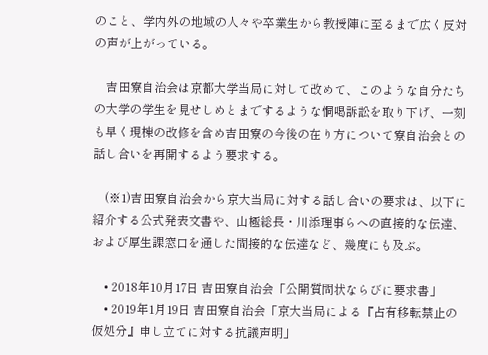のこと、学内外の地域の人々や卒業生から教授陣に至るまで広く反対の声が上がっている。

    吉田寮自治会は京都大学当局に対して改めて、このような自分たちの大学の学生を見せしめとまでするような恫喝訴訟を取り下げ、一刻も早く現棟の改修を含め吉田寮の今後の在り方について寮自治会との話し合いを再開するよう要求する。

    (※1)吉田寮自治会から京大当局に対する話し合いの要求は、以下に紹介する公式発表文書や、山極総長・川添理事らへの直接的な伝達、および厚生課窓口を通した間接的な伝達など、幾度にも及ぶ。

    • 2018年10月17日 吉田寮自治会「公開質問状ならびに要求書」
    • 2019年1月19日 吉田寮自治会「京大当局による『占有移転禁止の仮処分』申し立てに対する抗議声明」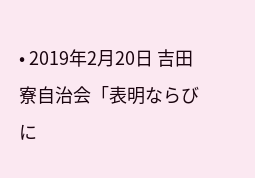• 2019年2月20日 吉田寮自治会「表明ならびに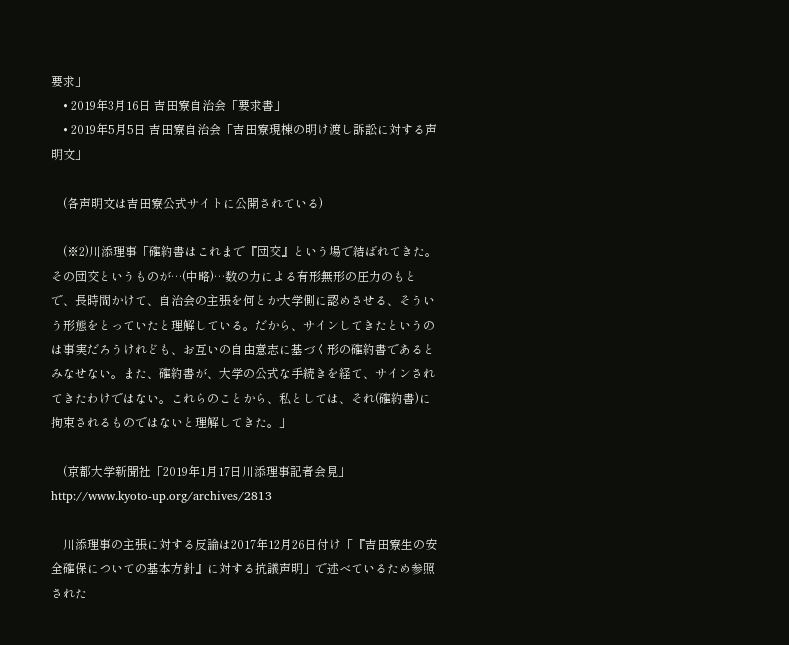要求」
    • 2019年3月16日 吉田寮自治会「要求書」
    • 2019年5月5日 吉田寮自治会「吉田寮現棟の明け渡し訴訟に対する声明文」

    (各声明文は吉田寮公式サイトに公開されている)

    (※2)川添理事「確約書はこれまで『団交』という場で結ばれてきた。その団交というものが…(中略)…数の力による有形無形の圧力のもとで、長時間かけて、自治会の主張を何とか大学側に認めさせる、そういう形態をとっていたと理解している。だから、サインしてきたというのは事実だろうけれども、お互いの自由意志に基づく形の確約書であるとみなせない。また、確約書が、大学の公式な手続きを経て、サインされてきたわけではない。これらのことから、私としては、それ(確約書)に拘束されるものではないと理解してきた。」

    (京都大学新聞社「2019年1月17日川添理事記者会見」http://www.kyoto-up.org/archives/2813

    川添理事の主張に対する反論は2017年12月26日付け「『吉田寮生の安全確保についての基本方針』に対する抗議声明」で述べているため参照された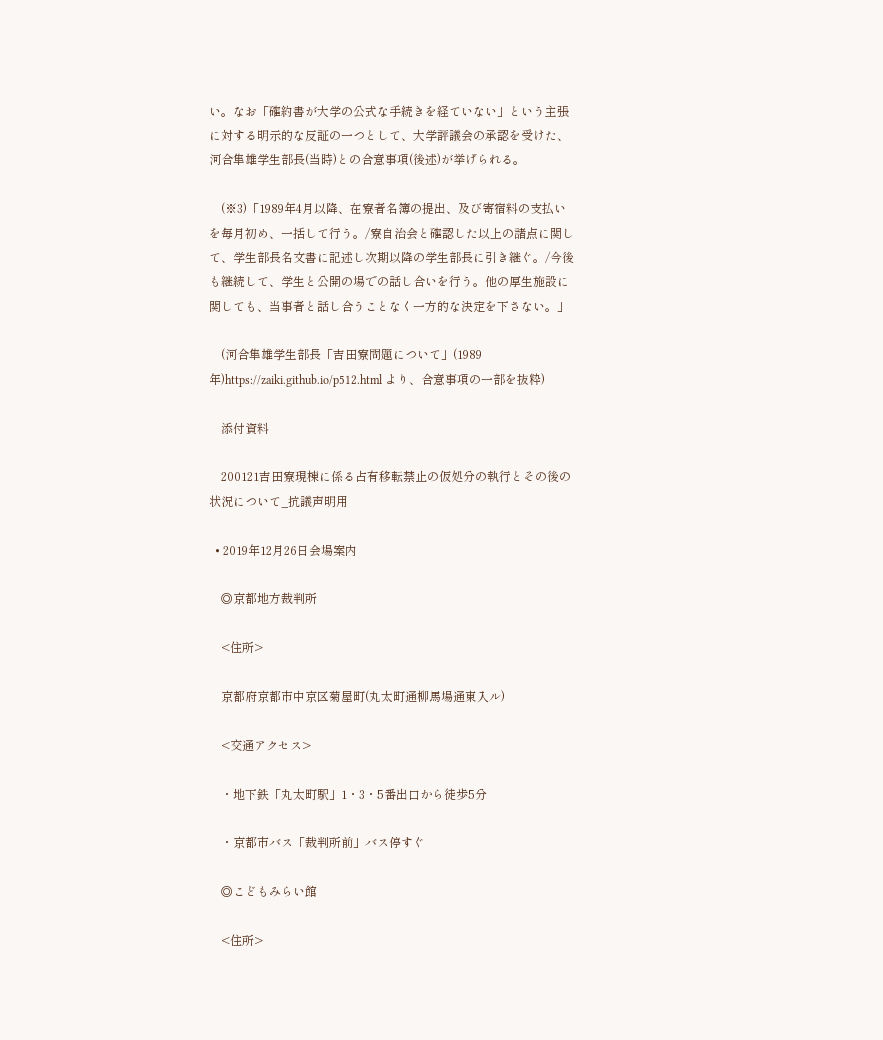い。なお「確約書が大学の公式な手続きを経ていない」という主張に対する明示的な反証の一つとして、大学評議会の承認を受けた、河合隼雄学生部長(当時)との合意事項(後述)が挙げられる。

    (※3)「1989年4月以降、在寮者名簿の提出、及び寄宿料の支払いを毎月初め、一括して行う。/寮自治会と確認した以上の諸点に関して、学生部長名文書に記述し次期以降の学生部長に引き継ぐ。/今後も継続して、学生と公開の場での話し合いを行う。他の厚生施設に関しても、当事者と話し合うことなく一方的な決定を下さない。」

    (河合隼雄学生部長「吉田寮問題について」(1989年)https://zaiki.github.io/p512.html より、合意事項の一部を抜粋)

    添付資料

    200121吉田寮現棟に係る占有移転禁止の仮処分の執行とその後の状況について_抗議声明用

  • 2019年12月26日会場案内

    ◎京都地方裁判所

    <住所>

    京都府京都市中京区菊屋町(丸太町通柳馬場通東入ル)

    <交通アクセス>

    ・地下鉄「丸太町駅」1・3・5番出口から徒歩5分

    ・京都市バス「裁判所前」バス停すぐ

    ◎こどもみらい館

    <住所>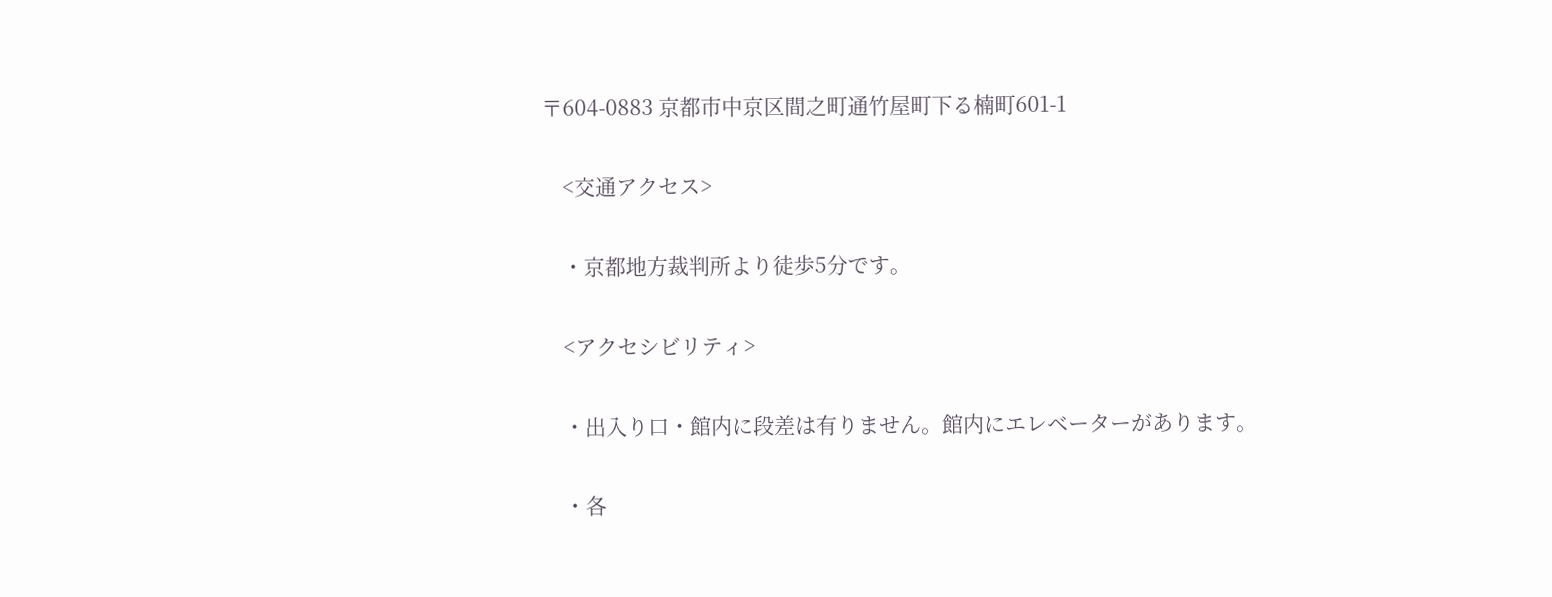〒604-0883 京都市中京区間之町通竹屋町下る楠町601-1

    <交通アクセス>

    ・京都地方裁判所より徒歩5分です。

    <アクセシビリティ>

    ・出入り口・館内に段差は有りません。館内にエレベーターがあります。

    ・各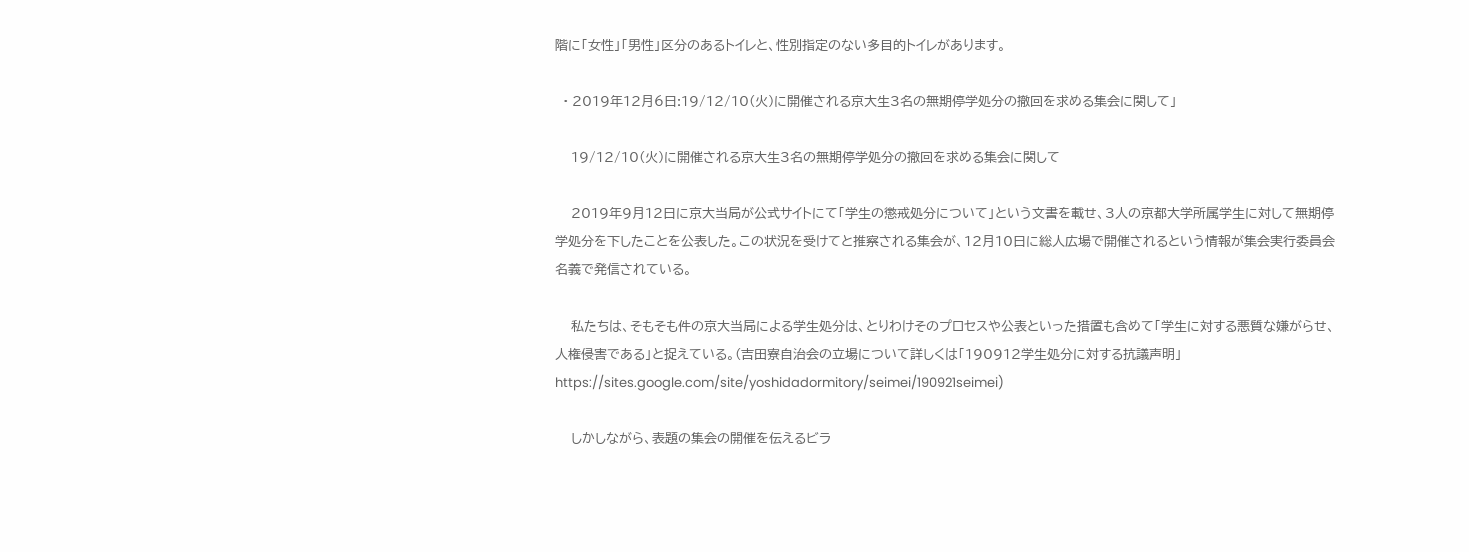階に「女性」「男性」区分のあるトイレと、性別指定のない多目的トイレがあります。

  • 2019年12月6日:19/12/10(火)に開催される京大生3名の無期停学処分の撤回を求める集会に関して」

    19/12/10(火)に開催される京大生3名の無期停学処分の撤回を求める集会に関して

    2019年9月12日に京大当局が公式サイトにて「学生の懲戒処分について」という文書を載せ、3人の京都大学所属学生に対して無期停学処分を下したことを公表した。この状況を受けてと推察される集会が、12月10日に総人広場で開催されるという情報が集会実行委員会名義で発信されている。

    私たちは、そもそも件の京大当局による学生処分は、とりわけそのプロセスや公表といった措置も含めて「学生に対する悪質な嫌がらせ、人権侵害である」と捉えている。(吉田寮自治会の立場について詳しくは「190912学生処分に対する抗議声明」https://sites.google.com/site/yoshidadormitory/seimei/190921seimei)

    しかしながら、表題の集会の開催を伝えるビラ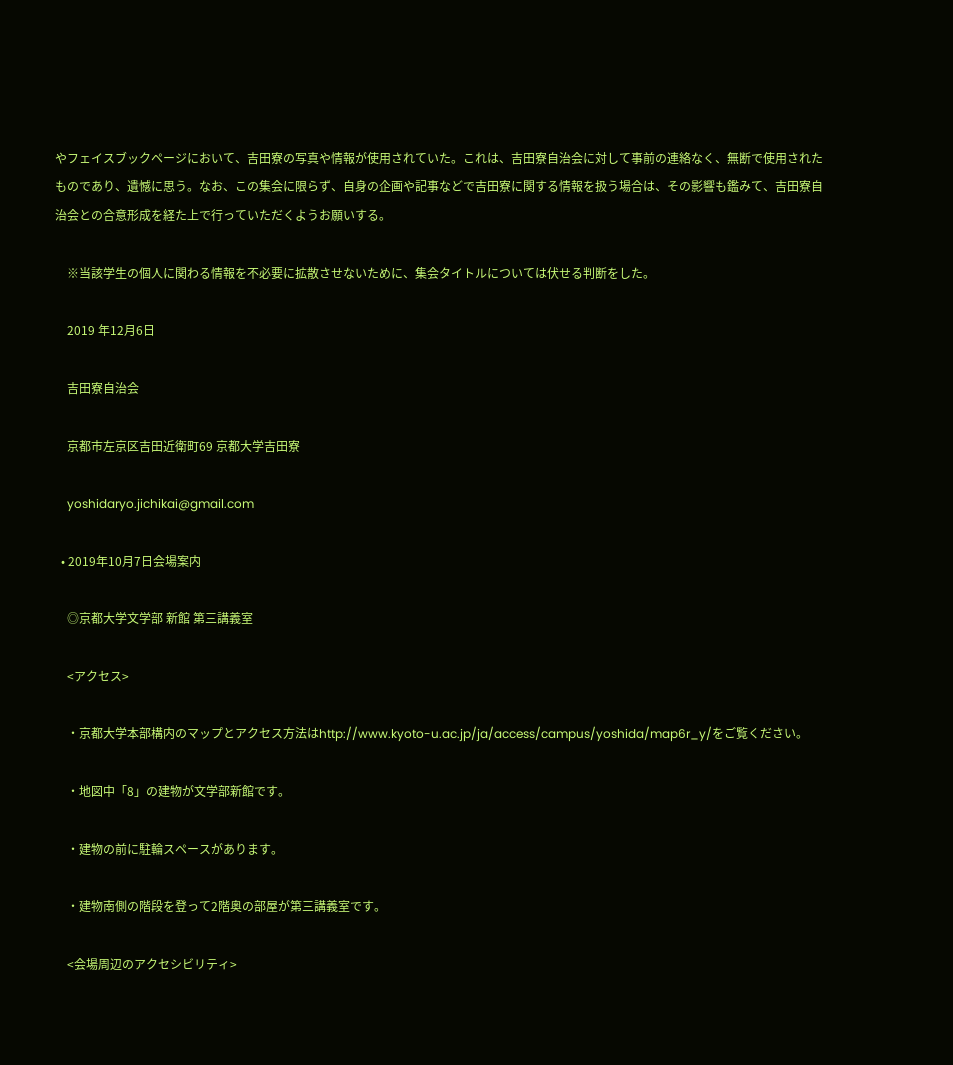やフェイスブックページにおいて、吉田寮の写真や情報が使用されていた。これは、吉田寮自治会に対して事前の連絡なく、無断で使用されたものであり、遺憾に思う。なお、この集会に限らず、自身の企画や記事などで吉田寮に関する情報を扱う場合は、その影響も鑑みて、吉田寮自治会との合意形成を経た上で行っていただくようお願いする。

    ※当該学生の個人に関わる情報を不必要に拡散させないために、集会タイトルについては伏せる判断をした。

    2019 年12月6日

    吉田寮自治会

    京都市左京区吉田近衛町69 京都大学吉田寮

    yoshidaryo.jichikai@gmail.com

  • 2019年10月7日会場案内

    ◎京都大学文学部 新館 第三講義室

    <アクセス>

    ・京都大学本部構内のマップとアクセス方法はhttp://www.kyoto-u.ac.jp/ja/access/campus/yoshida/map6r_y/をご覧ください。

    ・地図中「8」の建物が文学部新館です。

    ・建物の前に駐輪スペースがあります。

    ・建物南側の階段を登って2階奥の部屋が第三講義室です。

    <会場周辺のアクセシビリティ>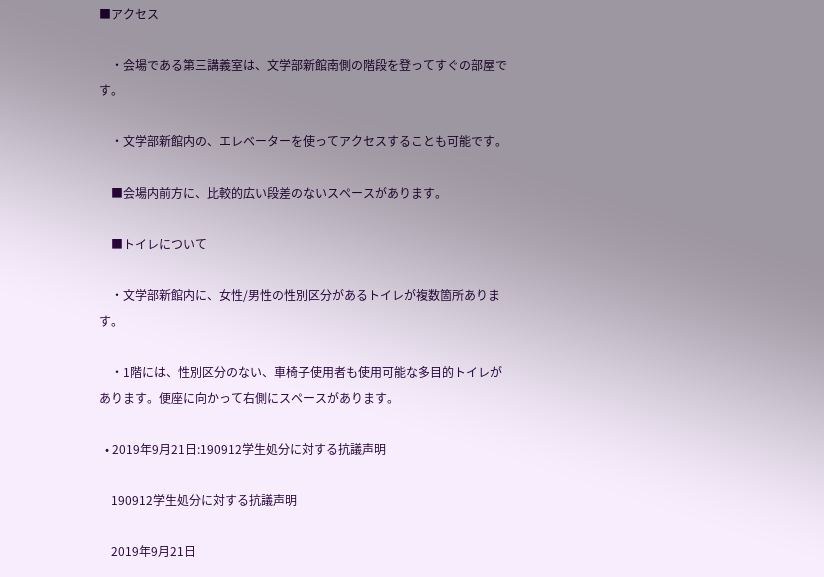■アクセス

    ・会場である第三講義室は、文学部新館南側の階段を登ってすぐの部屋です。

    ・文学部新館内の、エレベーターを使ってアクセスすることも可能です。

    ■会場内前方に、比較的広い段差のないスペースがあります。

    ■トイレについて

    ・文学部新館内に、女性/男性の性別区分があるトイレが複数箇所あります。

    ・1階には、性別区分のない、車椅子使用者も使用可能な多目的トイレがあります。便座に向かって右側にスペースがあります。

  • 2019年9月21日:190912学生処分に対する抗議声明

    190912学生処分に対する抗議声明

    2019年9月21日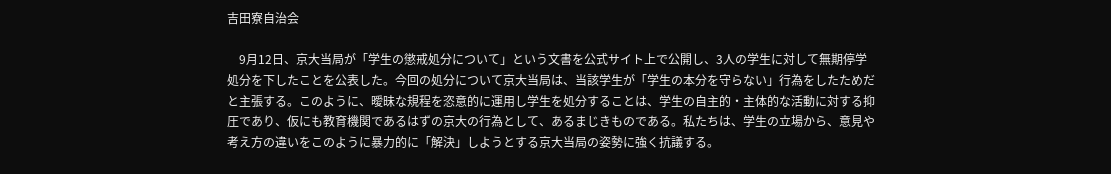吉田寮自治会

    9月12日、京大当局が「学生の懲戒処分について」という文書を公式サイト上で公開し、3人の学生に対して無期停学処分を下したことを公表した。今回の処分について京大当局は、当該学生が「学生の本分を守らない」行為をしたためだと主張する。このように、曖昧な規程を恣意的に運用し学生を処分することは、学生の自主的・主体的な活動に対する抑圧であり、仮にも教育機関であるはずの京大の行為として、あるまじきものである。私たちは、学生の立場から、意見や考え方の違いをこのように暴力的に「解決」しようとする京大当局の姿勢に強く抗議する。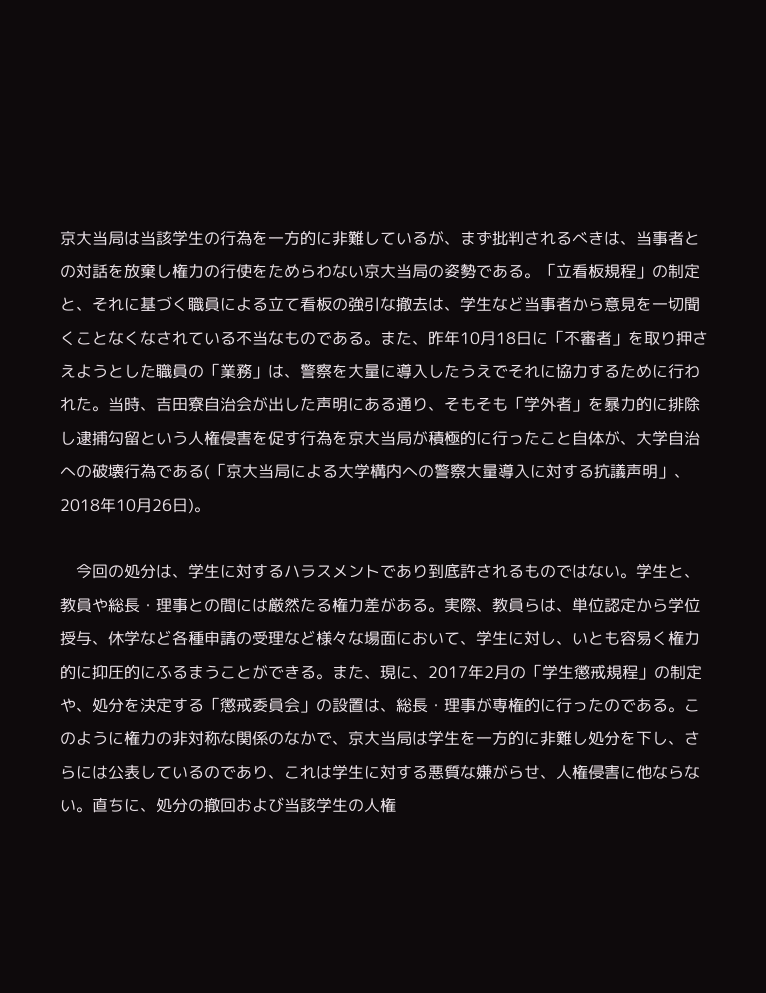京大当局は当該学生の行為を一方的に非難しているが、まず批判されるべきは、当事者との対話を放棄し権力の行使をためらわない京大当局の姿勢である。「立看板規程」の制定と、それに基づく職員による立て看板の強引な撤去は、学生など当事者から意見を一切聞くことなくなされている不当なものである。また、昨年10月18日に「不審者」を取り押さえようとした職員の「業務」は、警察を大量に導入したうえでそれに協力するために行われた。当時、吉田寮自治会が出した声明にある通り、そもそも「学外者」を暴力的に排除し逮捕勾留という人権侵害を促す行為を京大当局が積極的に行ったこと自体が、大学自治への破壊行為である(「京大当局による大学構内への警察大量導入に対する抗議声明」、2018年10月26日)。

    今回の処分は、学生に対するハラスメントであり到底許されるものではない。学生と、教員や総長・理事との間には厳然たる権力差がある。実際、教員らは、単位認定から学位授与、休学など各種申請の受理など様々な場面において、学生に対し、いとも容易く権力的に抑圧的にふるまうことができる。また、現に、2017年2月の「学生懲戒規程」の制定や、処分を決定する「懲戒委員会」の設置は、総長・理事が専権的に行ったのである。このように権力の非対称な関係のなかで、京大当局は学生を一方的に非難し処分を下し、さらには公表しているのであり、これは学生に対する悪質な嫌がらせ、人権侵害に他ならない。直ちに、処分の撤回および当該学生の人権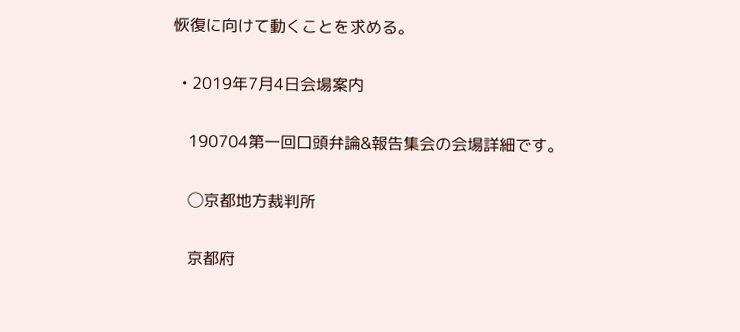恢復に向けて動くことを求める。

  • 2019年7月4日会場案内

    190704第一回口頭弁論&報告集会の会場詳細です。

    ◯京都地方裁判所

    京都府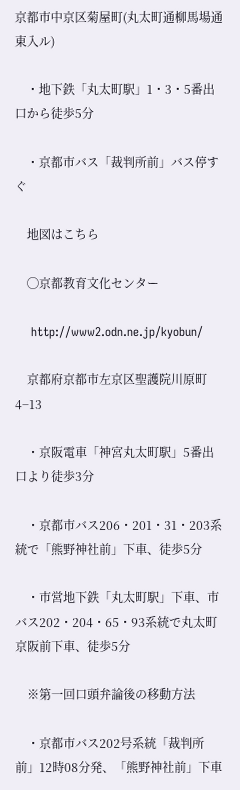京都市中京区菊屋町(丸太町通柳馬場通東入ル)

    ・地下鉄「丸太町駅」1・3・5番出口から徒歩5分

    ・京都市バス「裁判所前」バス停すぐ

    地図はこちら

    ◯京都教育文化センター

    http://www2.odn.ne.jp/kyobun/

    京都府京都市左京区聖護院川原町4−13

    ・京阪電車「神宮丸太町駅」5番出口より徒歩3分

    ・京都市バス206・201・31・203系統で「熊野神社前」下車、徒歩5分

    ・市営地下鉄「丸太町駅」下車、市バス202・204・65・93系統で丸太町京阪前下車、徒歩5分

    ※第一回口頭弁論後の移動方法

    ・京都市バス202号系統「裁判所前」12時08分発、「熊野神社前」下車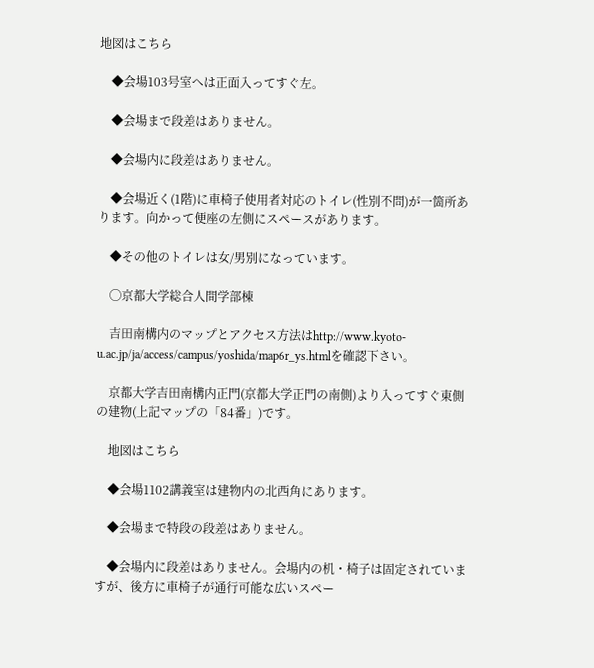地図はこちら

    ◆会場103号室へは正面入ってすぐ左。

    ◆会場まで段差はありません。

    ◆会場内に段差はありません。

    ◆会場近く(1階)に車椅子使用者対応のトイレ(性別不問)が一箇所あります。向かって便座の左側にスペースがあります。

    ◆その他のトイレは女/男別になっています。

    ◯京都大学総合人間学部棟

    吉田南構内のマップとアクセス方法はhttp://www.kyoto-u.ac.jp/ja/access/campus/yoshida/map6r_ys.htmlを確認下さい。

    京都大学吉田南構内正門(京都大学正門の南側)より入ってすぐ東側の建物(上記マップの「84番」)です。

    地図はこちら

    ◆会場1102講義室は建物内の北西角にあります。

    ◆会場まで特段の段差はありません。

    ◆会場内に段差はありません。会場内の机・椅子は固定されていますが、後方に車椅子が通行可能な広いスペー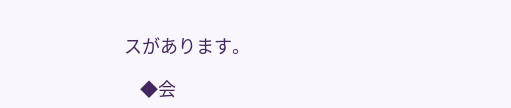スがあります。

    ◆会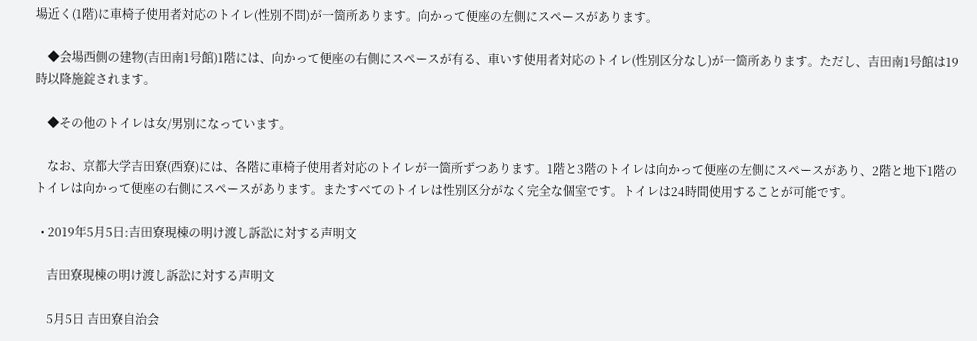場近く(1階)に車椅子使用者対応のトイレ(性別不問)が一箇所あります。向かって便座の左側にスペースがあります。

    ◆会場西側の建物(吉田南1号館)1階には、向かって便座の右側にスペースが有る、車いす使用者対応のトイレ(性別区分なし)が一箇所あります。ただし、吉田南1号館は19時以降施錠されます。

    ◆その他のトイレは女/男別になっています。

    なお、京都大学吉田寮(西寮)には、各階に車椅子使用者対応のトイレが一箇所ずつあります。1階と3階のトイレは向かって便座の左側にスペースがあり、2階と地下1階のトイレは向かって便座の右側にスペースがあります。またすべてのトイレは性別区分がなく完全な個室です。トイレは24時間使用することが可能です。

  • 2019年5月5日:吉田寮現棟の明け渡し訴訟に対する声明文

    吉田寮現棟の明け渡し訴訟に対する声明文

    5月5日 吉田寮自治会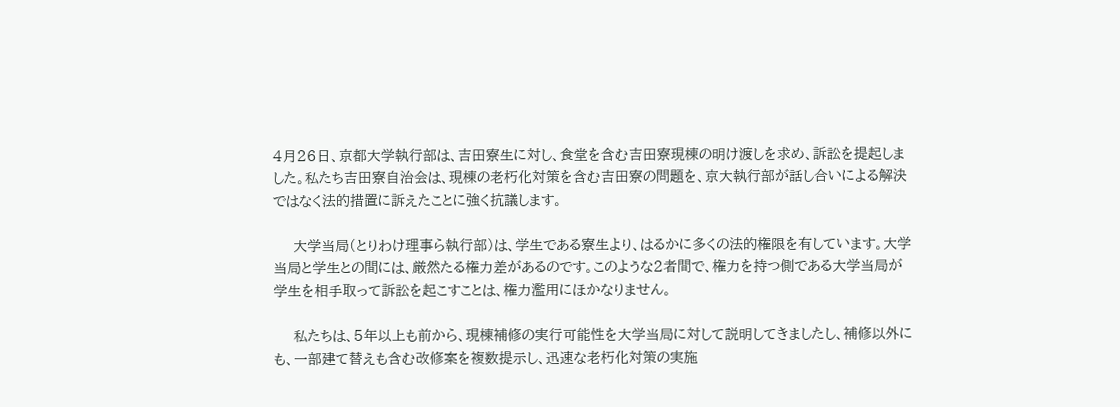4月26日、京都大学執行部は、吉田寮生に対し、食堂を含む吉田寮現棟の明け渡しを求め、訴訟を提起しました。私たち吉田寮自治会は、現棟の老朽化対策を含む吉田寮の問題を、京大執行部が話し合いによる解決ではなく法的措置に訴えたことに強く抗議します。

    大学当局(とりわけ理事ら執行部)は、学生である寮生より、はるかに多くの法的権限を有しています。大学当局と学生との間には、厳然たる権力差があるのです。このような2者間で、権力を持つ側である大学当局が学生を相手取って訴訟を起こすことは、権力濫用にほかなりません。

    私たちは、5年以上も前から、現棟補修の実行可能性を大学当局に対して説明してきましたし、補修以外にも、一部建て替えも含む改修案を複数提示し、迅速な老朽化対策の実施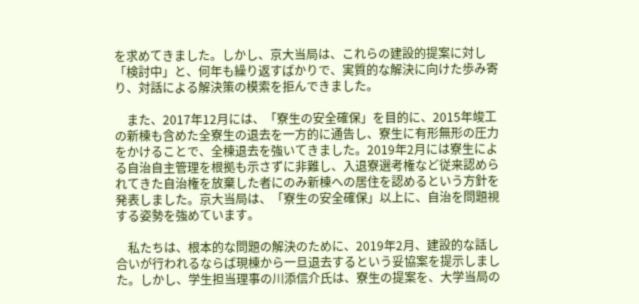を求めてきました。しかし、京大当局は、これらの建設的提案に対し「検討中」と、何年も繰り返すばかりで、実質的な解決に向けた歩み寄り、対話による解決策の模索を拒んできました。

    また、2017年12月には、「寮生の安全確保」を目的に、2015年竣工の新棟も含めた全寮生の退去を一方的に通告し、寮生に有形無形の圧力をかけることで、全棟退去を強いてきました。2019年2月には寮生による自治自主管理を根拠も示さずに非難し、入退寮選考権など従来認められてきた自治権を放棄した者にのみ新棟への居住を認めるという方針を発表しました。京大当局は、「寮生の安全確保」以上に、自治を問題視する姿勢を強めています。

    私たちは、根本的な問題の解決のために、2019年2月、建設的な話し合いが行われるならば現棟から一旦退去するという妥協案を提示しました。しかし、学生担当理事の川添信介氏は、寮生の提案を、大学当局の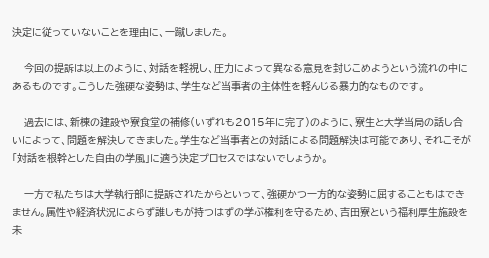決定に従っていないことを理由に、一蹴しました。

    今回の提訴は以上のように、対話を軽視し、圧力によって異なる意見を封じこめようという流れの中にあるものです。こうした強硬な姿勢は、学生など当事者の主体性を軽んじる暴力的なものです。

    過去には、新棟の建設や寮食堂の補修(いずれも2015年に完了)のように、寮生と大学当局の話し合いによって、問題を解決してきました。学生など当事者との対話による問題解決は可能であり、それこそが「対話を根幹とした自由の学風」に適う決定プロセスではないでしょうか。

    一方で私たちは大学執行部に提訴されたからといって、強硬かつ一方的な姿勢に屈することもはできません。属性や経済状況によらず誰しもが持つはずの学ぶ権利を守るため、吉田寮という福利厚生施設を未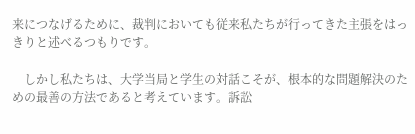来につなげるために、裁判においても従来私たちが行ってきた主張をはっきりと述べるつもりです。

    しかし私たちは、大学当局と学生の対話こそが、根本的な問題解決のための最善の方法であると考えています。訴訟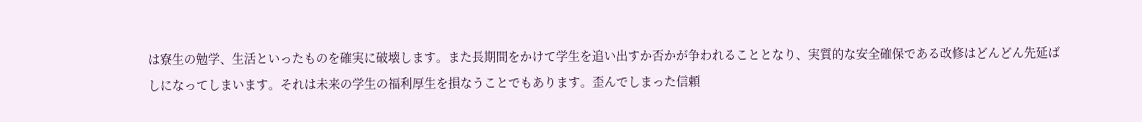は寮生の勉学、生活といったものを確実に破壊します。また長期間をかけて学生を追い出すか否かが争われることとなり、実質的な安全確保である改修はどんどん先延ばしになってしまいます。それは未来の学生の福利厚生を損なうことでもあります。歪んでしまった信頼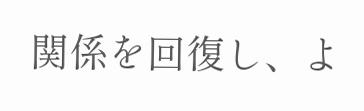関係を回復し、よ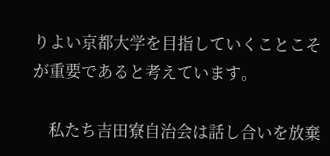りよい京都大学を目指していくことこそが重要であると考えています。

    私たち吉田寮自治会は話し合いを放棄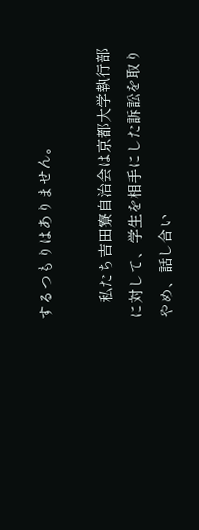するつもりはありません。

    私たち吉田寮自治会は京都大学執行部に対して、学生を相手にした訴訟を取りやめ、話し合い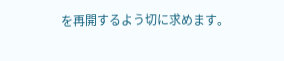を再開するよう切に求めます。